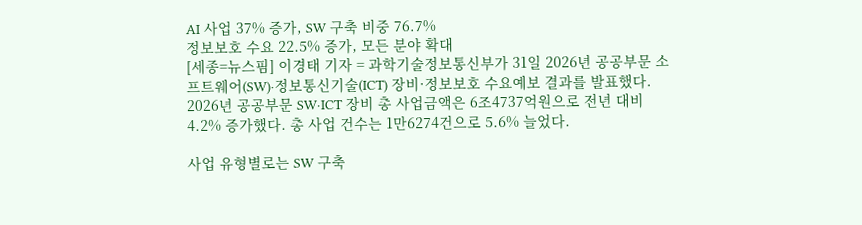AI 사업 37% 증가, SW 구축 비중 76.7%
정보보호 수요 22.5% 증가, 모든 분야 확대
[세종=뉴스핌] 이경태 기자 = 과학기술정보통신부가 31일 2026년 공공부문 소프트웨어(SW)·정보통신기술(ICT) 장비·정보보호 수요예보 결과를 발표했다.
2026년 공공부문 SW·ICT 장비 총 사업금액은 6조4737억원으로 전년 대비 4.2% 증가했다. 총 사업 건수는 1만6274건으로 5.6% 늘었다.

사업 유형별로는 SW 구축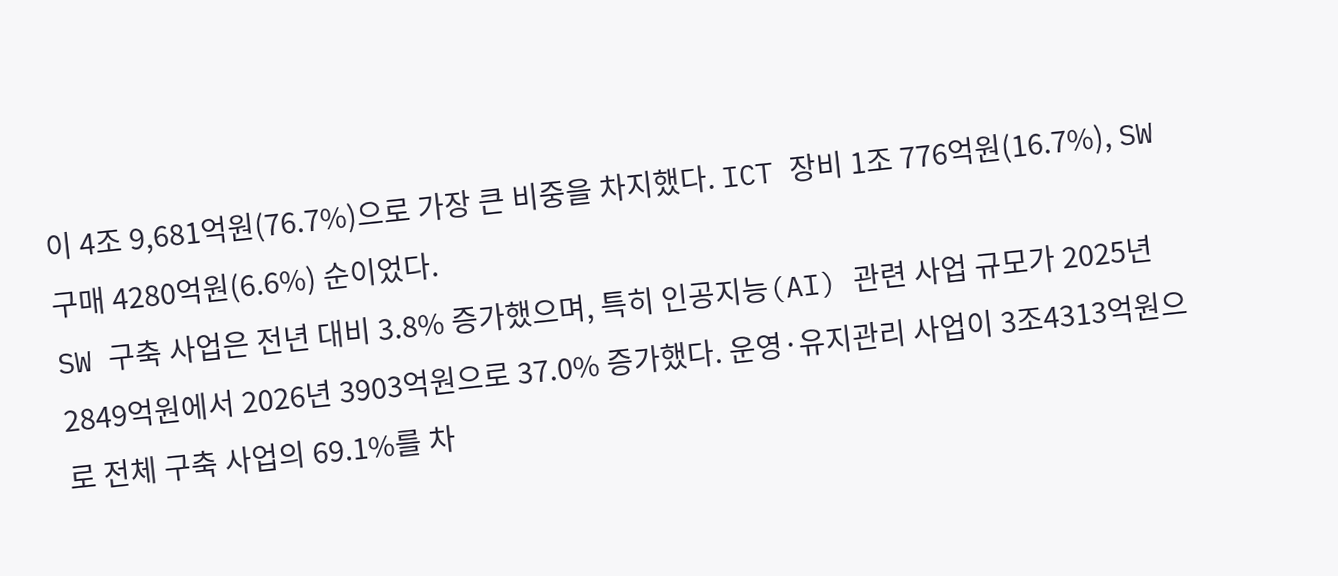이 4조 9,681억원(76.7%)으로 가장 큰 비중을 차지했다. ICT 장비 1조 776억원(16.7%), SW 구매 4280억원(6.6%) 순이었다.
SW 구축 사업은 전년 대비 3.8% 증가했으며, 특히 인공지능(AI) 관련 사업 규모가 2025년 2849억원에서 2026년 3903억원으로 37.0% 증가했다. 운영·유지관리 사업이 3조4313억원으로 전체 구축 사업의 69.1%를 차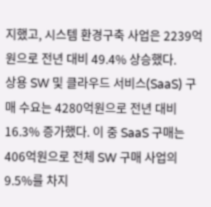지했고, 시스템 환경구축 사업은 2239억원으로 전년 대비 49.4% 상승했다.
상용 SW 및 클라우드 서비스(SaaS) 구매 수요는 4280억원으로 전년 대비 16.3% 증가했다. 이 중 SaaS 구매는 406억원으로 전체 SW 구매 사업의 9.5%를 차지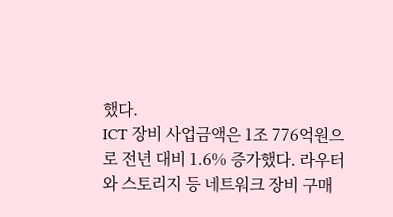했다.
ICT 장비 사업금액은 1조 776억원으로 전년 대비 1.6% 증가했다. 라우터와 스토리지 등 네트워크 장비 구매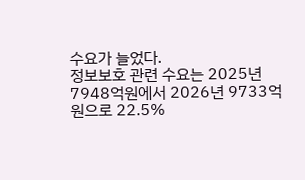수요가 늘었다.
정보보호 관련 수요는 2025년 7948억원에서 2026년 9733억원으로 22.5%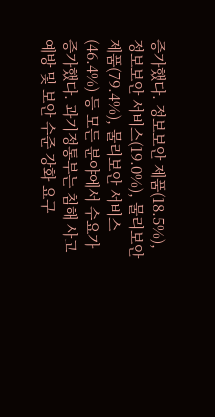증가했다. 정보보안 제품(18.5%), 정보보안 서비스(19.0%), 물리보안 제품(79.4%), 물리보안 서비스(46.4%) 등 모든 분야에서 수요가 증가했다. 과기정통부는 침해 사고 예방 및 보안 수준 강화 요구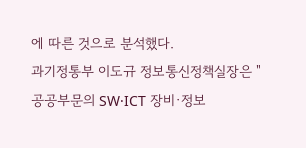에 따른 것으로 분석했다.
과기정통부 이도규 정보통신정책실장은 "공공부문의 SW·ICT 장비·정보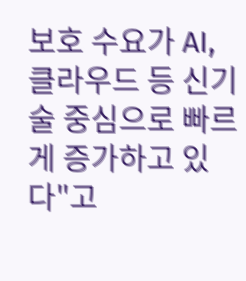보호 수요가 AI, 클라우드 등 신기술 중심으로 빠르게 증가하고 있다"고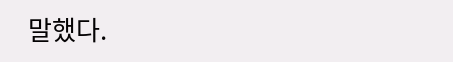말했다.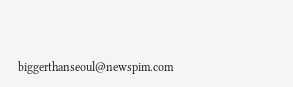biggerthanseoul@newspim.com